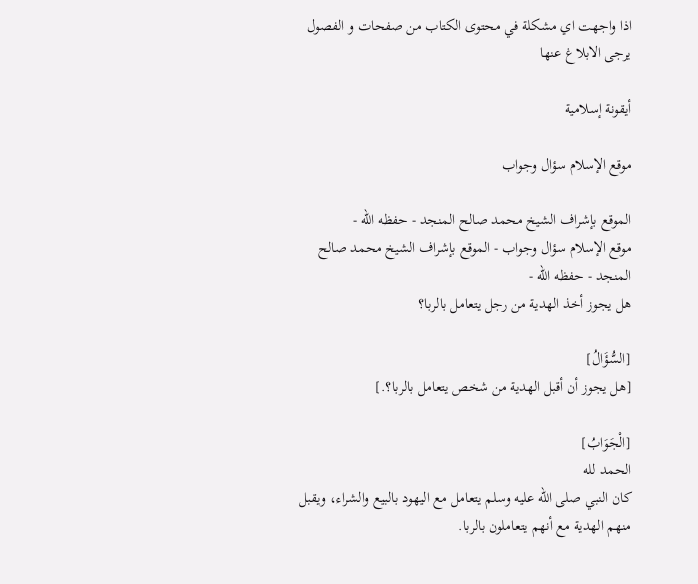اذا واجهت اي مشكلة في محتوى الكتاب من صفحات و الفصول يرجى الابلاغ عنها

أيقونة إسلامية

موقع الإسلام سؤال وجواب

الموقع بإشراف الشيخ محمد صالح المنجد - حفظه الله -
موقع الإسلام سؤال وجواب - الموقع بإشراف الشيخ محمد صالح المنجد - حفظه الله -
هل يجوز أخذ الهدية من رجل يتعامل بالربا؟

[السُّؤَالُ]
[هل يجوز أن أقبل الهدية من شخص يتعامل بالربا؟.]

[الْجَوَابُ]
الحمد لله
كان النبي صلى الله عليه وسلم يتعامل مع اليهود بالبيع والشراء، ويقبل منهم الهدية مع أنهم يتعاملون بالربا.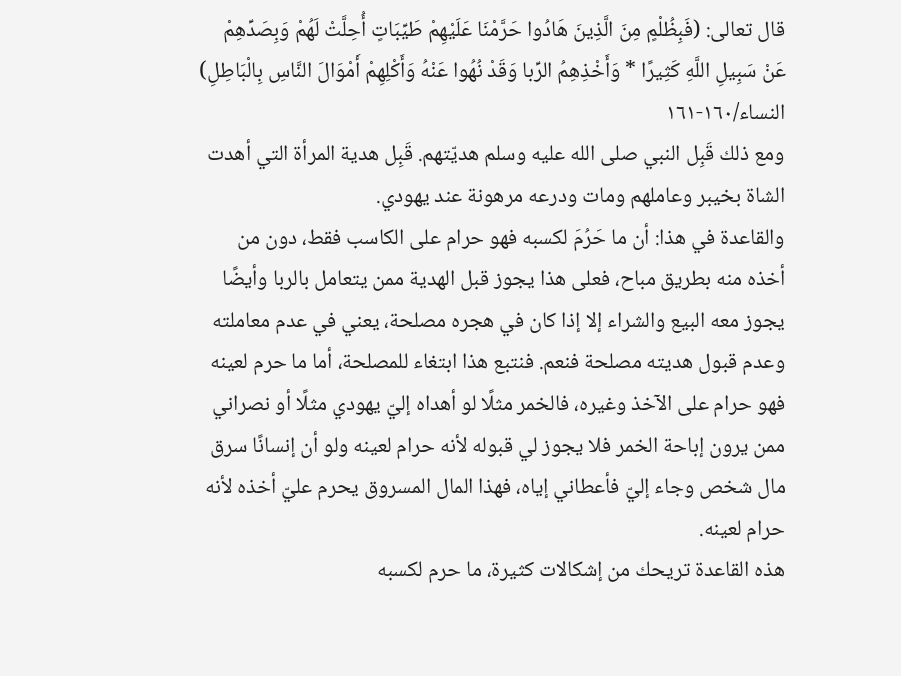قال تعالى: (فَبِظُلْمٍ مِنَ الَّذِينَ هَادُوا حَرَّمْنَا عَلَيْهِمْ طَيِّبَاتٍ أُحِلَّتْ لَهُمْ وَبِصَدِّهِمْ عَنْ سَبِيلِ اللَّهِ كَثِيرًا * وَأَخْذِهِمُ الرِّبا وَقَدْ نُهُوا عَنْهُ وَأَكْلِهِمْ أَمْوَالَ النَّاسِ بِالْبَاطِلِ) النساء/١٦٠-١٦١
ومع ذلك قَبِل النبي صلى الله عليه وسلم هديّتهم. قَبِل هدية المرأة التي أهدت الشاة بخيبر وعاملهم ومات ودرعه مرهونة عند يهودي.
والقاعدة في هذا: أن ما حَرُمَ لكسبه فهو حرام على الكاسب فقط، دون من أخذه منه بطريق مباح، فعلى هذا يجوز قبل الهدية ممن يتعامل بالربا وأيضًا يجوز معه البيع والشراء إلا إذا كان في هجره مصلحة، يعني في عدم معاملته وعدم قبول هديته مصلحة فنعم. فنتبع هذا ابتغاء للمصلحة، أما ما حرم لعينه فهو حرام على الآخذ وغيره، فالخمر مثلًا لو أهداه إليّ يهودي مثلًا أو نصراني ممن يرون إباحة الخمر فلا يجوز لي قبوله لأنه حرام لعينه ولو أن إنسانًا سرق مال شخص وجاء إليّ فأعطاني إياه، فهذا المال المسروق يحرم عليّ أخذه لأنه حرام لعينه.
هذه القاعدة تريحك من إشكالات كثيرة، ما حرم لكسبه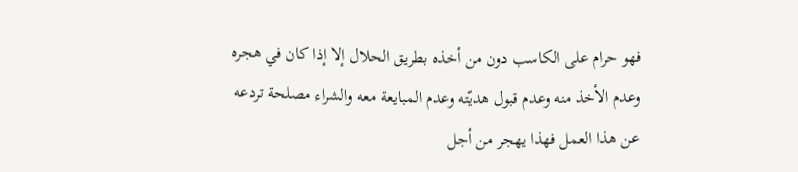فهو حرام على الكاسب دون من أخذه بطريق الحلال إلا إذا كان في هجره وعدم الأخذ منه وعدم قبول هديّته وعدم المبايعة معه والشراء مصلحة تردعه عن هذا العمل فهذا يهجر من أجل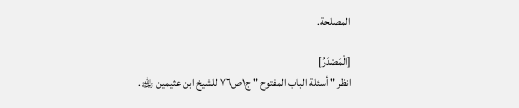المصلحة.

[الْمَصْدَرُ]
انظر " أسئلة الباب المفتوح " ج١ص٧٦ للشيخ ابن عثيمين ﵀.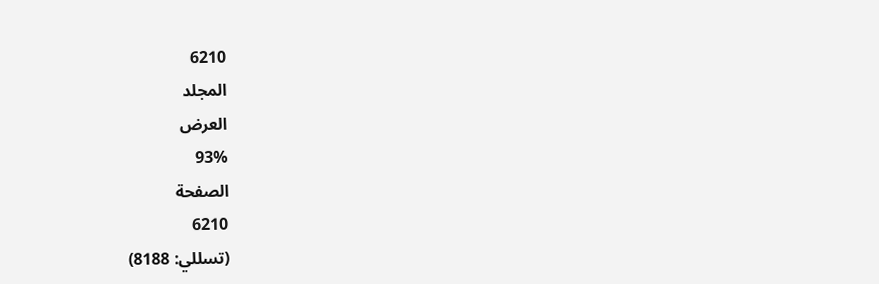6210
المجلد
العرض
93%
الصفحة
6210
(تسللي: 8188)